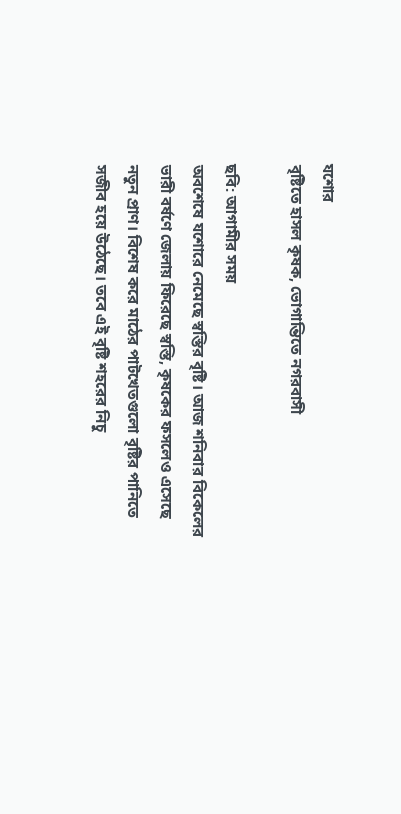যশোর
বৃষ্টিতে হাসল কৃষক, ভোগান্তিতে নগরবাসী

ছবি: আগামীর সময়
অবশেষে যশোরে নেমেছে স্বস্তির বৃষ্টি। আজ শনিবার বিকেলের ভারী বর্ষণে জেলায় ফিরেছে স্বস্তি, কৃষকের ফসলেও এসেছে নতুন প্রাণ। বিশেষ করে মাঠের পাটখেতগুলো বৃষ্টির পানিতে সজীব হয়ে উঠেছে। তবে এই বৃষ্টি শহরের নিচু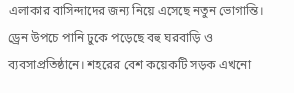এলাকার বাসিন্দাদের জন্য নিয়ে এসেছে নতুন ভোগান্তি। ড্রেন উপচে পানি ঢুকে পড়েছে বহু ঘরবাড়ি ও ব্যবসাপ্রতিষ্ঠানে। শহরের বেশ কয়েকটি সড়ক এখনো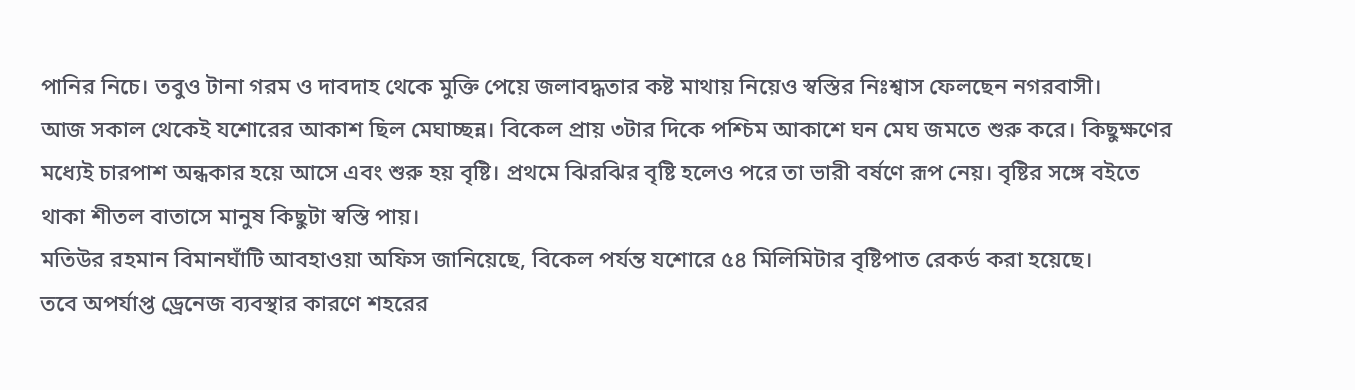পানির নিচে। তবুও টানা গরম ও দাবদাহ থেকে মুক্তি পেয়ে জলাবদ্ধতার কষ্ট মাথায় নিয়েও স্বস্তির নিঃশ্বাস ফেলছেন নগরবাসী।
আজ সকাল থেকেই যশোরের আকাশ ছিল মেঘাচ্ছন্ন। বিকেল প্রায় ৩টার দিকে পশ্চিম আকাশে ঘন মেঘ জমতে শুরু করে। কিছুক্ষণের মধ্যেই চারপাশ অন্ধকার হয়ে আসে এবং শুরু হয় বৃষ্টি। প্রথমে ঝিরঝির বৃষ্টি হলেও পরে তা ভারী বর্ষণে রূপ নেয়। বৃষ্টির সঙ্গে বইতে থাকা শীতল বাতাসে মানুষ কিছুটা স্বস্তি পায়।
মতিউর রহমান বিমানঘাঁটি আবহাওয়া অফিস জানিয়েছে, বিকেল পর্যন্ত যশোরে ৫৪ মিলিমিটার বৃষ্টিপাত রেকর্ড করা হয়েছে।
তবে অপর্যাপ্ত ড্রেনেজ ব্যবস্থার কারণে শহরের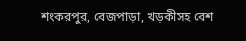শংকরপুর, বেজপাড়া, খড়কীসহ বেশ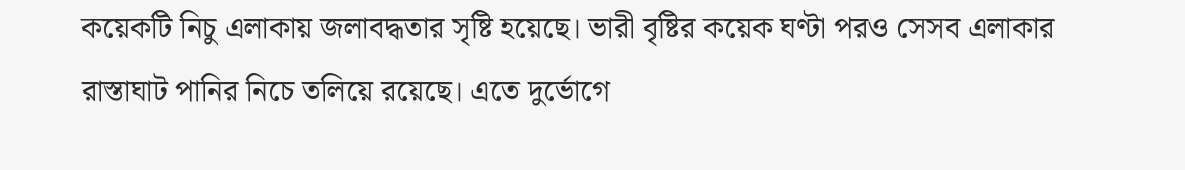কয়েকটি নিচু এলাকায় জলাবদ্ধতার সৃষ্টি হয়েছে। ভারী বৃষ্টির কয়েক ঘণ্টা পরও সেসব এলাকার রাস্তাঘাট পানির নিচে তলিয়ে রয়েছে। এতে দুর্ভোগে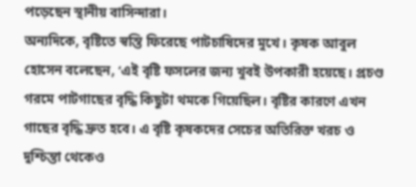পড়েছেন স্থানীয় বাসিন্দারা।
অন্যদিকে, বৃষ্টিতে স্বস্তি ফিরেছে পাটচাষিদের মুখে। কৃষক আবুল হোসেন বলেছেন, ‘এই বৃষ্টি ফসলের জন্য খুবই উপকারী হয়েছে। প্রচণ্ড গরমে পাটগাছের বৃদ্ধি কিছুটা থমকে গিয়েছিল। বৃষ্টির কারণে এখন গাছের বৃদ্ধি দ্রুত হবে। এ বৃষ্টি কৃষকদের সেচের অতিরিক্ত খরচ ও দুশ্চিন্তা থেকেও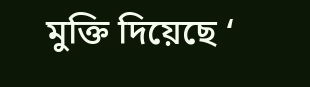মুক্তি দিয়েছে ‘